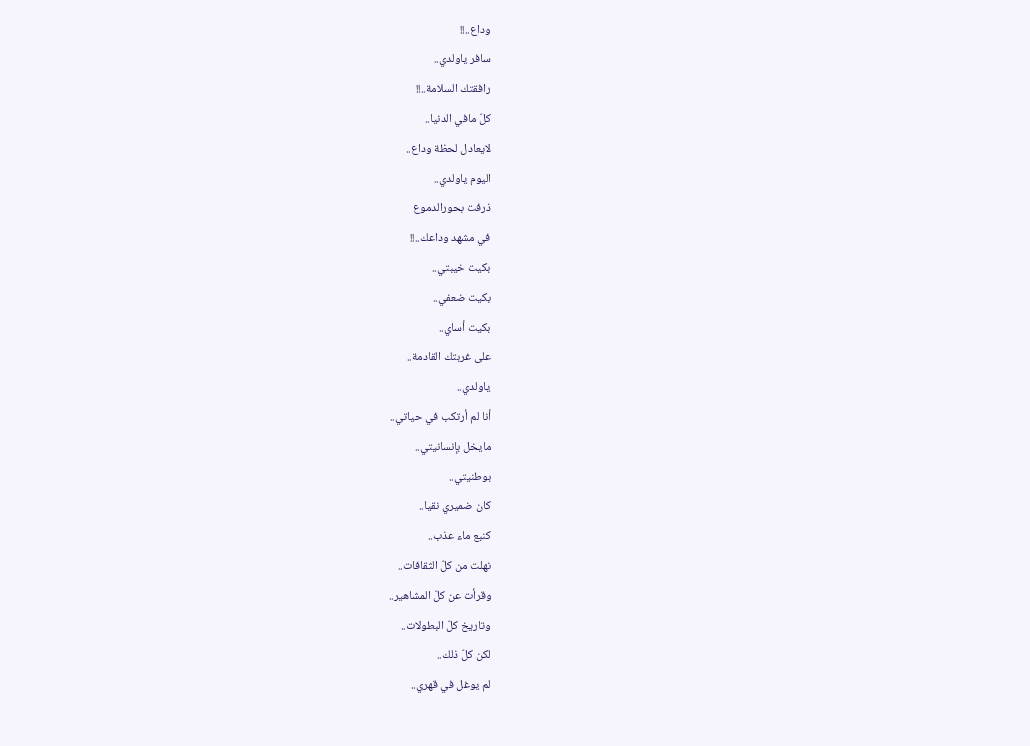وداع..!!
سافر ياولدي..
رافقتك السلامة..!!
كلّ مافي الدنيا..
لايعادل لحظة وداع..
اليوم ياولدي..
ذرفت بحورالدموع
في مشهد وداعك..!!
بكيت خيبتي..
بكيت ضعفي..
بكيت أساي..
على غربتك القادمة..
ياولدي..
أنا لم أرتكب في حياتي..
مايخل بإنسانيتي..
بوطنيتي..
كان ضميري نقيا..
كنبع ماء عذب..
نهلت من كلّ الثقافات..
وقرأت عن كلّ المشاهير..
وتاريخ كلّ البطولات..
لكن كلّ ذلك..
لم يوغل في قهري..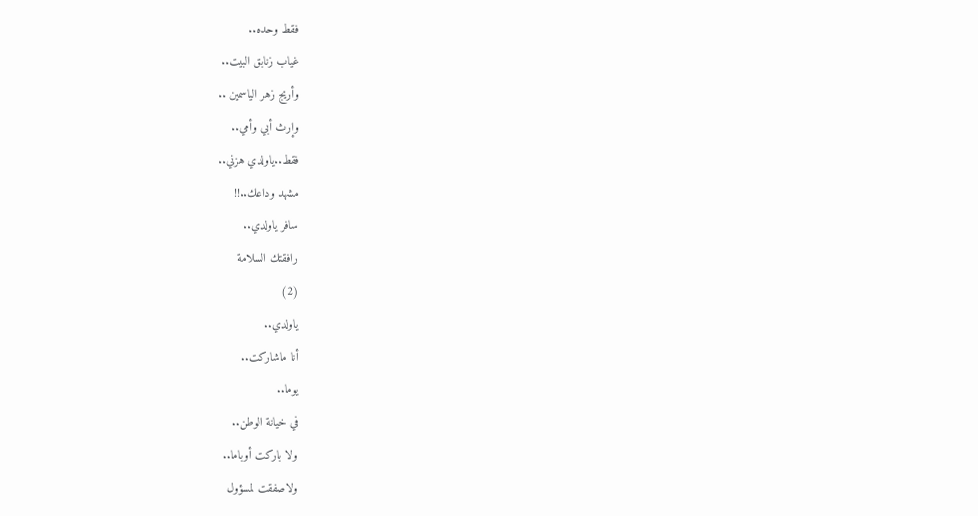فقط وحده..
غياب زنابق البيت..
وأريج زهر الياسمين ..
وإرث أبي وأمي..
فقط..ياولدي هزني..
مشهد وداعك..!!
سافر ياولدي..
رافقتك السلامة
(2)
ياولدي..
أنا ماشاركت..
يوما..
في خيانة الوطن..
ولا باركت أوباما..
ولاصفقت لمسؤول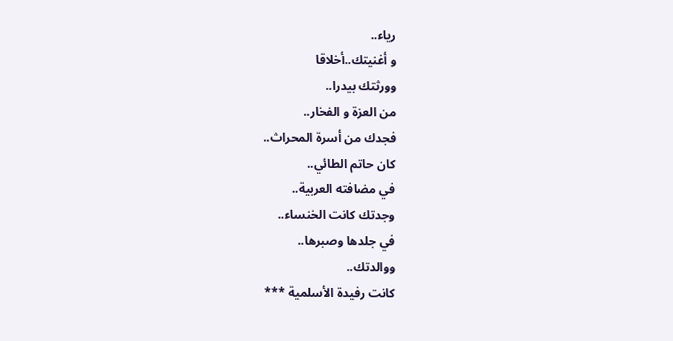رياء..
و أغنيتك..أخلاقا
وورثتك بيدرا..
من العزة و الفخار..
فجدك من أسرة المحراث..
كان حاتم الطائي..
في مضافته العربية..
وجدتك كانت الخنساء..
في جلدها وصبرها..
ووالدتك..
كانت رفيدة الأسلمية ***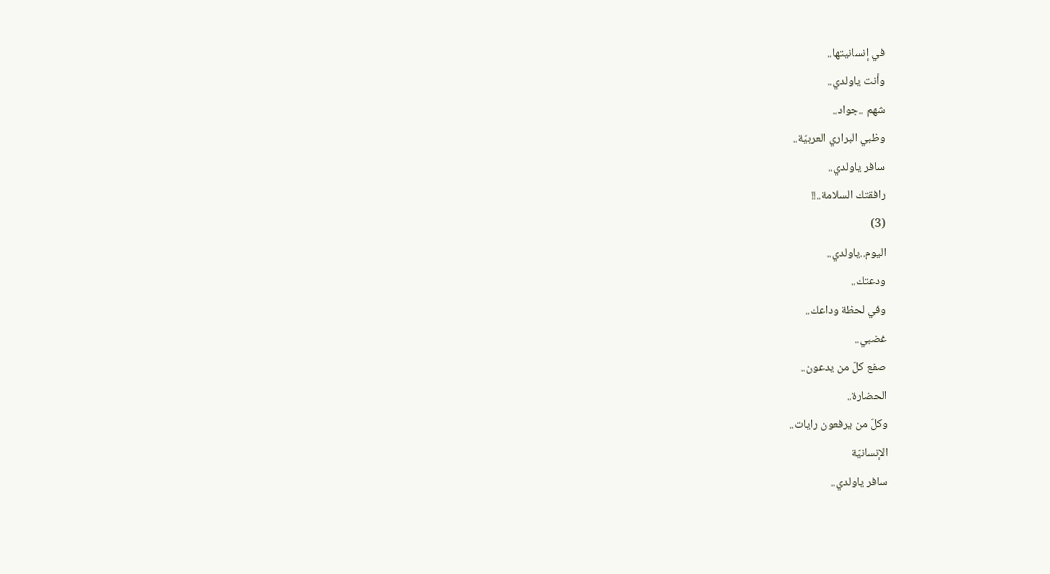في إنسانيتها..
وأنت ياولدي..
شهم ..جواد..
وظبي البراري العربيّة..
سافر ياولدي..
رافقتك السلامة..!!
(3)
اليوم..ياولدي..
ودعتك..
وفي لحظة وداعك..
غضبي..
صفع كلّ من يدعون..
الحضارة..
وكلّ من يرفعون رايات..
الإنسانيّة
سافر ياولدي..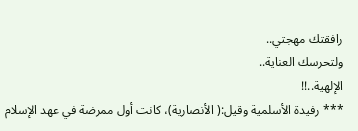رافقتك مهجتي..
ولتحرسك العناية..
الإلهية..!!
*** رفيدة الأسلمية وقيل:( الأنصارية)، كانت أول ممرضة في عهد الإسلام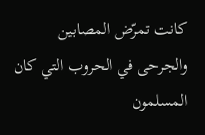كانت تمرّض المصابين والجرحى في الحروب التي كان المسلمون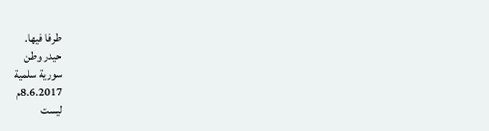طرفا فيها.
حيدر وطن
سورية سلمية
8.6.2017م
ليست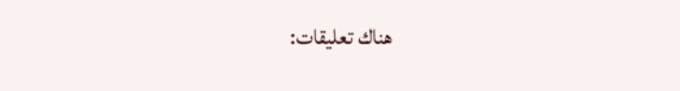هناك تعليقات: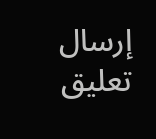إرسال تعليق